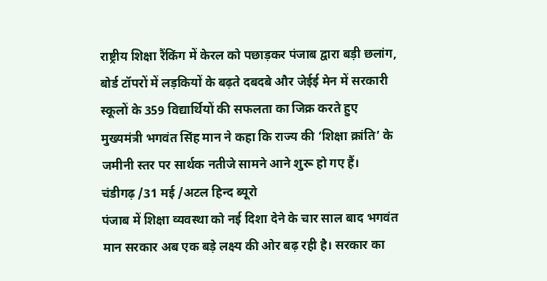राष्ट्रीय शिक्षा रैंकिंग में केरल को पछाड़कर पंजाब द्वारा बड़ी छलांग, बोर्ड टॉपरों में लड़कियों के बढ़ते दबदबे और जेईई मेन में सरकारी स्कूलों के 359 विद्यार्थियों की सफलता का जिक्र करते हुए मुख्यमंत्री भगवंत सिंह मान ने कहा कि राज्य की ‘शिक्षा क्रांति’ के जमीनी स्तर पर सार्थक नतीजे सामने आने शुरू हो गए हैं।
चंडीगढ़ /31 मई /अटल हिन्द ब्यूरो
पंजाब में शिक्षा व्यवस्था को नई दिशा देने के चार साल बाद भगवंत मान सरकार अब एक बड़े लक्ष्य की ओर बढ़ रही है। सरकार का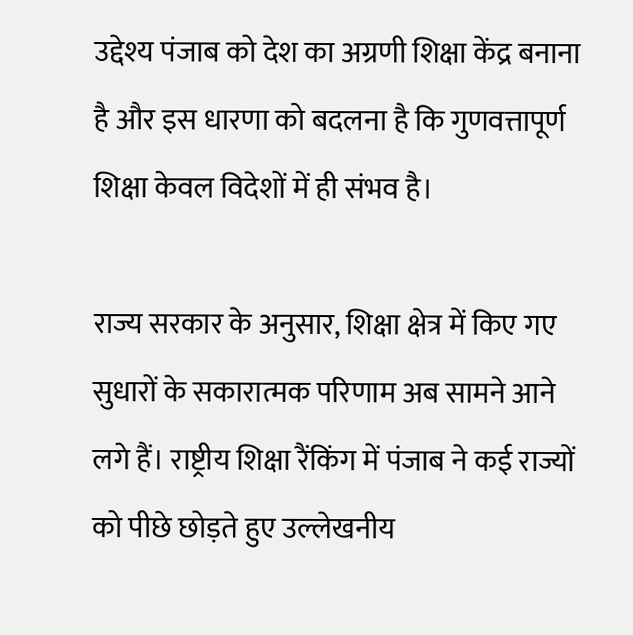उद्देश्य पंजाब को देश का अग्रणी शिक्षा केंद्र बनाना है और इस धारणा को बदलना है कि गुणवत्तापूर्ण शिक्षा केवल विदेशों में ही संभव है।

राज्य सरकार के अनुसार, शिक्षा क्षेत्र में किए गए सुधारों के सकारात्मक परिणाम अब सामने आने लगे हैं। राष्ट्रीय शिक्षा रैंकिंग में पंजाब ने कई राज्यों को पीछे छोड़ते हुए उल्लेखनीय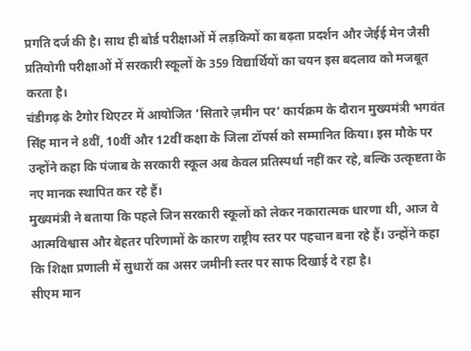प्रगति दर्ज की है। साथ ही बोर्ड परीक्षाओं में लड़कियों का बढ़ता प्रदर्शन और जेईई मेन जैसी प्रतियोगी परीक्षाओं में सरकारी स्कूलों के 359 विद्यार्थियों का चयन इस बदलाव को मजबूत करता है।
चंडीगढ़ के टैगोर थिएटर में आयोजित ‘सितारे ज़मीन पर’ कार्यक्रम के दौरान मुख्यमंत्री भगवंत सिंह मान ने 8वीं, 10वीं और 12वीं कक्षा के जिला टॉपर्स को सम्मानित किया। इस मौके पर उन्होंने कहा कि पंजाब के सरकारी स्कूल अब केवल प्रतिस्पर्धा नहीं कर रहे, बल्कि उत्कृष्टता के नए मानक स्थापित कर रहे हैं।
मुख्यमंत्री ने बताया कि पहले जिन सरकारी स्कूलों को लेकर नकारात्मक धारणा थी, आज वे आत्मविश्वास और बेहतर परिणामों के कारण राष्ट्रीय स्तर पर पहचान बना रहे हैं। उन्होंने कहा कि शिक्षा प्रणाली में सुधारों का असर जमीनी स्तर पर साफ दिखाई दे रहा है।
सीएम मान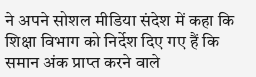ने अपने सोशल मीडिया संदेश में कहा कि शिक्षा विभाग को निर्देश दिए गए हैं कि समान अंक प्राप्त करने वाले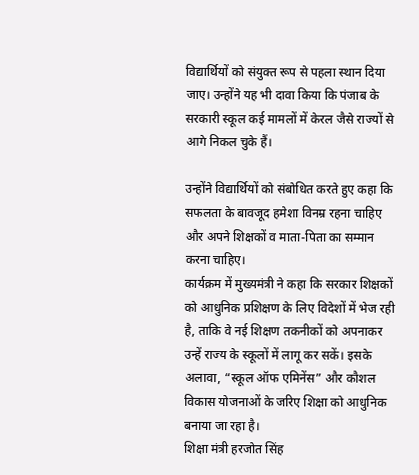विद्यार्थियों को संयुक्त रूप से पहला स्थान दिया जाए। उन्होंने यह भी दावा किया कि पंजाब के सरकारी स्कूल कई मामलों में केरल जैसे राज्यों से आगे निकल चुके हैं।

उन्होंने विद्यार्थियों को संबोधित करते हुए कहा कि सफलता के बावजूद हमेशा विनम्र रहना चाहिए और अपने शिक्षकों व माता-पिता का सम्मान करना चाहिए।
कार्यक्रम में मुख्यमंत्री ने कहा कि सरकार शिक्षकों को आधुनिक प्रशिक्षण के लिए विदेशों में भेज रही है, ताकि वे नई शिक्षण तकनीकों को अपनाकर उन्हें राज्य के स्कूलों में लागू कर सकें। इसके अलावा, “स्कूल ऑफ एमिनेंस” और कौशल विकास योजनाओं के जरिए शिक्षा को आधुनिक बनाया जा रहा है।
शिक्षा मंत्री हरजोत सिंह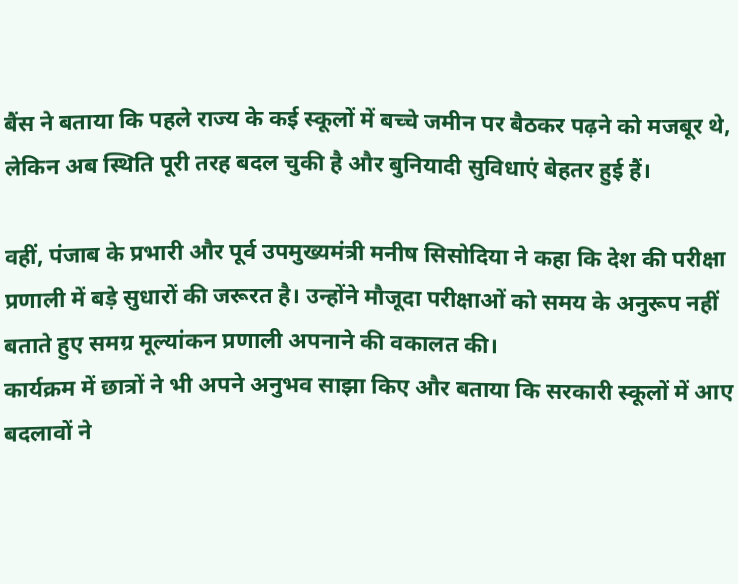बैंस ने बताया कि पहले राज्य के कई स्कूलों में बच्चे जमीन पर बैठकर पढ़ने को मजबूर थे, लेकिन अब स्थिति पूरी तरह बदल चुकी है और बुनियादी सुविधाएं बेहतर हुई हैं।

वहीं, पंजाब के प्रभारी और पूर्व उपमुख्यमंत्री मनीष सिसोदिया ने कहा कि देश की परीक्षा प्रणाली में बड़े सुधारों की जरूरत है। उन्होंने मौजूदा परीक्षाओं को समय के अनुरूप नहीं बताते हुए समग्र मूल्यांकन प्रणाली अपनाने की वकालत की।
कार्यक्रम में छात्रों ने भी अपने अनुभव साझा किए और बताया कि सरकारी स्कूलों में आए बदलावों ने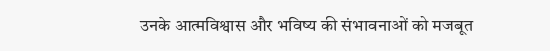उनके आत्मविश्वास और भविष्य की संभावनाओं को मजबूत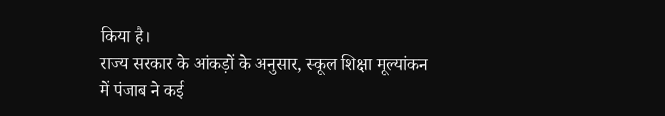किया है।
राज्य सरकार के आंकड़ों के अनुसार, स्कूल शिक्षा मूल्यांकन में पंजाब ने कई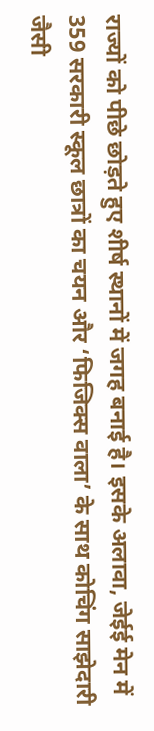राज्यों को पीछे छोड़ते हुए शीर्ष स्थानों में जगह बनाई है। इसके अलावा, जेईई मेन में 359 सरकारी स्कूल छात्रों का चयन और ‘फिजिक्स वाला’ के साथ कोचिंग साझेदारी जैसी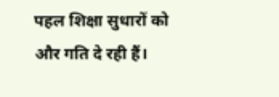पहल शिक्षा सुधारों को और गति दे रही हैं।